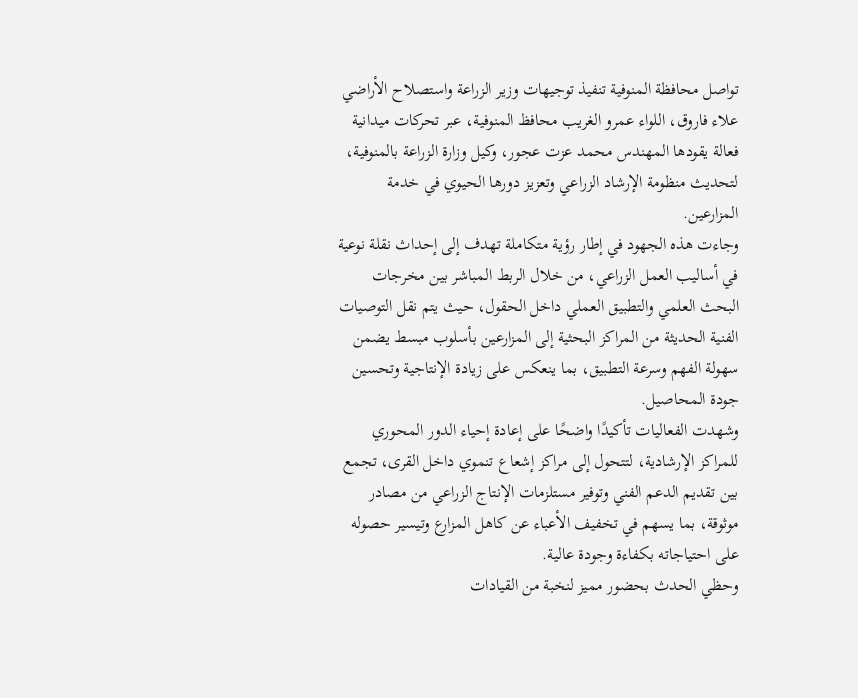تواصل محافظة المنوفية تنفيذ توجيهات وزير الزراعة واستصلاح الأراضي علاء فاروق، اللواء عمرو الغريب محافظ المنوفية، عبر تحركات ميدانية فعالة يقودها المهندس محمد عزت عجور، وكيل وزارة الزراعة بالمنوفية، لتحديث منظومة الإرشاد الزراعي وتعزيز دورها الحيوي في خدمة المزارعين.
وجاءت هذه الجهود في إطار رؤية متكاملة تهدف إلى إحداث نقلة نوعية في أساليب العمل الزراعي، من خلال الربط المباشر بين مخرجات البحث العلمي والتطبيق العملي داخل الحقول، حيث يتم نقل التوصيات الفنية الحديثة من المراكز البحثية إلى المزارعين بأسلوب مبسط يضمن سهولة الفهم وسرعة التطبيق، بما ينعكس على زيادة الإنتاجية وتحسين جودة المحاصيل.
وشهدت الفعاليات تأكيدًا واضحًا على إعادة إحياء الدور المحوري للمراكز الإرشادية، لتتحول إلى مراكز إشعاع تنموي داخل القرى، تجمع بين تقديم الدعم الفني وتوفير مستلزمات الإنتاج الزراعي من مصادر موثوقة، بما يسهم في تخفيف الأعباء عن كاهل المزارع وتيسير حصوله على احتياجاته بكفاءة وجودة عالية.
وحظي الحدث بحضور مميز لنخبة من القيادات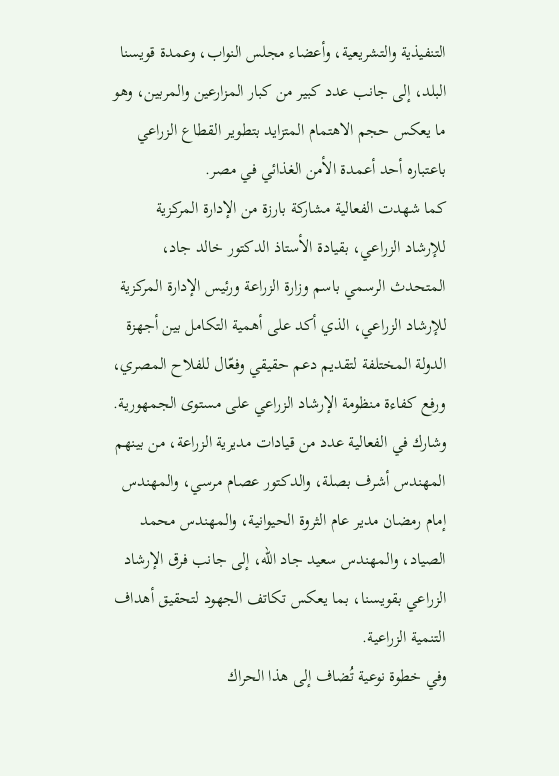التنفيذية والتشريعية، وأعضاء مجلس النواب، وعمدة قويسنا البلد، إلى جانب عدد كبير من كبار المزارعين والمربين، وهو ما يعكس حجم الاهتمام المتزايد بتطوير القطاع الزراعي باعتباره أحد أعمدة الأمن الغذائي في مصر.
كما شهدت الفعالية مشاركة بارزة من الإدارة المركزية للإرشاد الزراعي، بقيادة الأستاذ الدكتور خالد جاد، المتحدث الرسمي باسم وزارة الزراعة ورئيس الإدارة المركزية للإرشاد الزراعي، الذي أكد على أهمية التكامل بين أجهزة الدولة المختلفة لتقديم دعم حقيقي وفعّال للفلاح المصري، ورفع كفاءة منظومة الإرشاد الزراعي على مستوى الجمهورية.
وشارك في الفعالية عدد من قيادات مديرية الزراعة، من بينهم المهندس أشرف بصلة، والدكتور عصام مرسي، والمهندس إمام رمضان مدير عام الثروة الحيوانية، والمهندس محمد الصياد، والمهندس سعيد جاد الله، إلى جانب فرق الإرشاد الزراعي بقويسنا، بما يعكس تكاتف الجهود لتحقيق أهداف التنمية الزراعية.
وفي خطوة نوعية تُضاف إلى هذا الحراك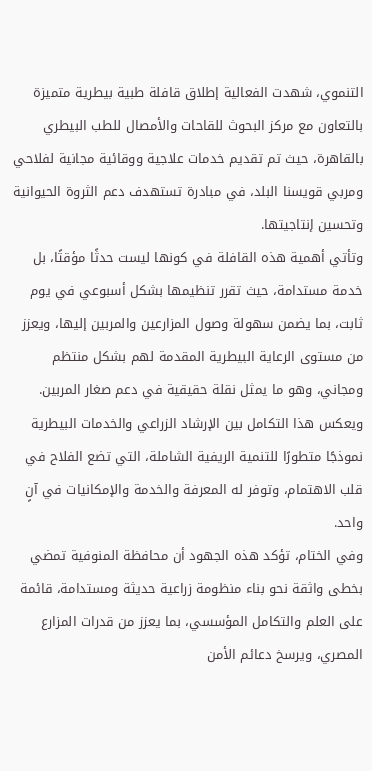التنموي، شهدت الفعالية إطلاق قافلة طبية بيطرية متميزة بالتعاون مع مركز البحوث للقاحات والأمصال للطب البيطري بالقاهرة، حيث تم تقديم خدمات علاجية ووقائية مجانية لفلاحي ومربي قويسنا البلد، في مبادرة تستهدف دعم الثروة الحيوانية وتحسين إنتاجيتها.
وتأتي أهمية هذه القافلة في كونها ليست حدثًا مؤقتًا، بل خدمة مستدامة، حيث تقرر تنظيمها بشكل أسبوعي في يوم ثابت، بما يضمن سهولة وصول المزارعين والمربين إليها، ويعزز من مستوى الرعاية البيطرية المقدمة لهم بشكل منتظم ومجاني، وهو ما يمثل نقلة حقيقية في دعم صغار المربين.
ويعكس هذا التكامل بين الإرشاد الزراعي والخدمات البيطرية نموذجًا متطورًا للتنمية الريفية الشاملة، التي تضع الفلاح في قلب الاهتمام، وتوفر له المعرفة والخدمة والإمكانيات في آنٍ واحد.
وفي الختام، تؤكد هذه الجهود أن محافظة المنوفية تمضي بخطى واثقة نحو بناء منظومة زراعية حديثة ومستدامة، قائمة على العلم والتكامل المؤسسي، بما يعزز من قدرات المزارع المصري، ويرسخ دعائم الأمن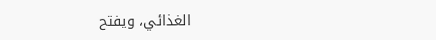الغذائي، ويفتح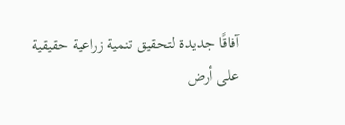آفاقًا جديدة لتحقيق تنمية زراعية حقيقية على أرض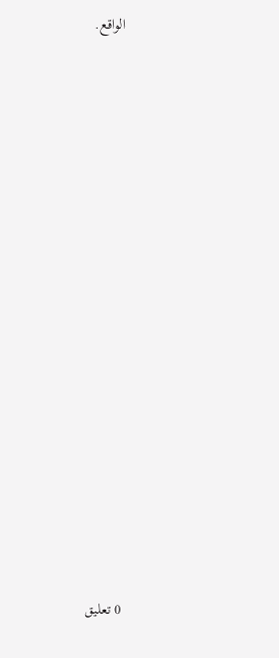الواقع.


















0 تعليق